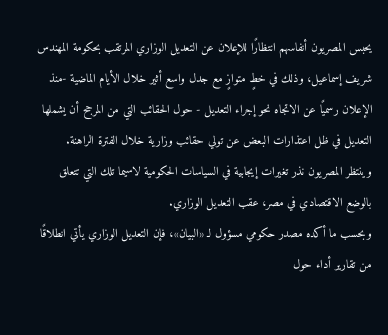يحبس المصريون أنفاسهم انتظارًا للإعلان عن التعديل الوزاري المرتقب بحكومة المهندس شريف إسماعيل، وذلك في خطٍ متوازٍ مع جدل واسع أثير خلال الأيام الماضية -منذ الإعلان رسميًا عن الاتجاه نحو إجراء التعديل - حول الحقائب التي من المرجح أن يشملها التعديل في ظل اعتذارات البعض عن تولي حقائب وزارية خلال الفترة الراهنة.
وينتظر المصريون نذر تغيرات إيجابية في السياسات الحكومية لاسيما تلك التي تتعلق بالوضع الاقتصادي في مصر، عقب التعديل الوزاري.
وبحسب ما أكده مصدر حكومي مسؤول لـ «البيان»، فإن التعديل الوزاري يأتي انطلاقًا من تقارير أداء حول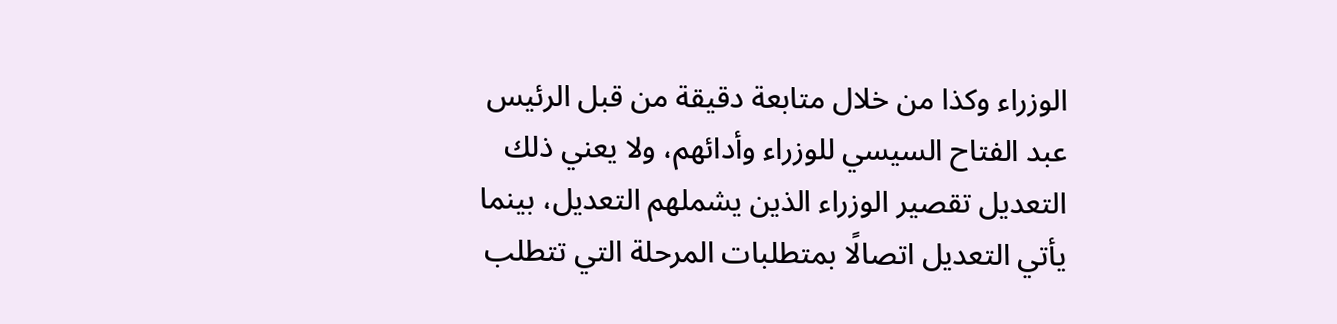الوزراء وكذا من خلال متابعة دقيقة من قبل الرئيس عبد الفتاح السيسي للوزراء وأدائهم، ولا يعني ذلك التعديل تقصير الوزراء الذين يشملهم التعديل، بينما يأتي التعديل اتصالًا بمتطلبات المرحلة التي تتطلب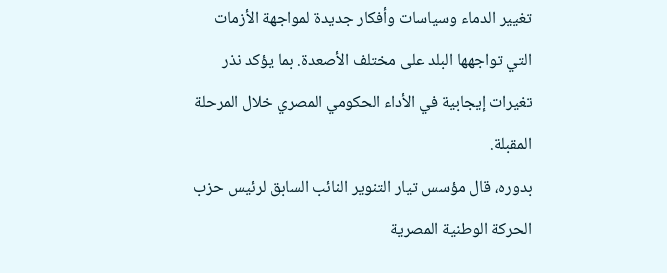تغيير الدماء وسياسات وأفكار جديدة لمواجهة الأزمات التي تواجهها البلد على مختلف الأصعدة. بما يؤكد نذر تغيرات إيجابية في الأداء الحكومي المصري خلال المرحلة المقبلة.
بدوره، قال مؤسس تيار التنوير النائب السابق لرئيس حزب الحركة الوطنية المصرية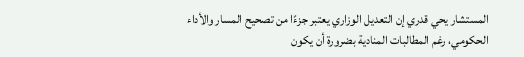المستشار يحي قدري إن التعديل الوزاري يعتبر جزءًا من تصحيح المسار والأداء الحكومي، رغم المطالبات المنادية بضرورة أن يكون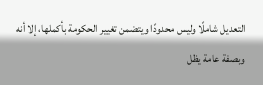التعديل شاملًا وليس محدودًا ويتضمن تغيير الحكومة بأكملها، إلا أنه وبصفة عامة يظل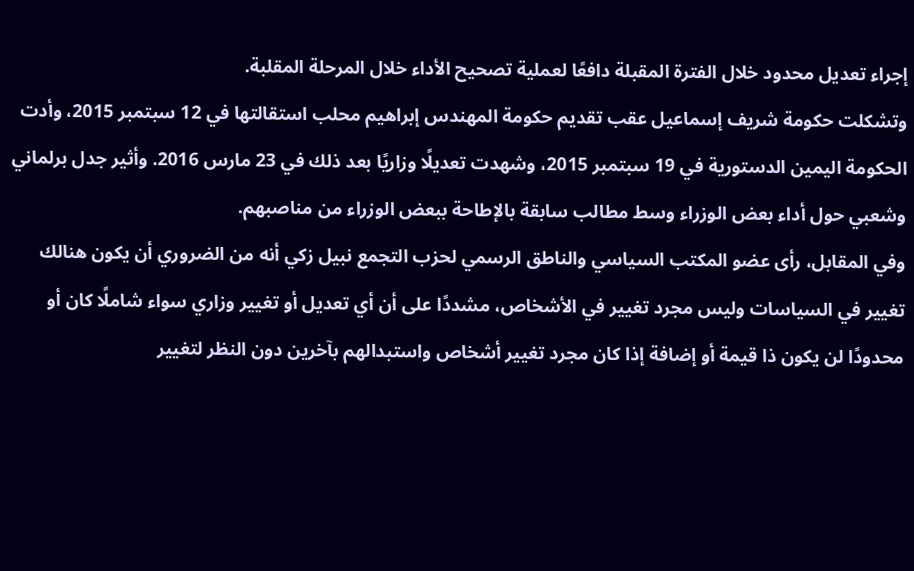إجراء تعديل محدود خلال الفترة المقبلة دافعًا لعملية تصحيح الأداء خلال المرحلة المقلبة.
وتشكلت حكومة شريف إسماعيل عقب تقديم حكومة المهندس إبراهيم محلب استقالتها في 12 سبتمبر 2015، وأدت الحكومة اليمين الدستورية في 19 سبتمبر 2015، وشهدت تعديلًا وزاريًا بعد ذلك في 23 مارس 2016. وأثير جدل برلماني وشعبي حول أداء بعض الوزراء وسط مطالب سابقة بالإطاحة ببعض الوزراء من مناصبهم.
وفي المقابل، رأى عضو المكتب السياسي والناطق الرسمي لحزب التجمع نبيل زكي أنه من الضروري أن يكون هنالك تغيير في السياسات وليس مجرد تغيير في الأشخاص، مشددًا على أن أي تعديل أو تغيير وزاري سواء شاملًا كان أو محدودًا لن يكون ذا قيمة أو إضافة إذا كان مجرد تغيير أشخاص واستبدالهم بآخرين دون النظر لتغيير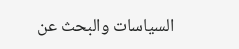السياسات والبحث عن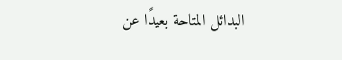البدائل المتاحة بعيدًا عن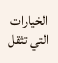الخيارات التي تثقل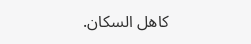كاهل السكان.